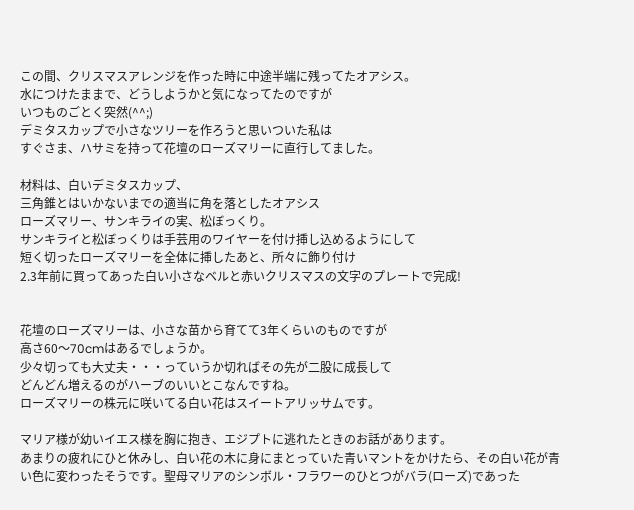この間、クリスマスアレンジを作った時に中途半端に残ってたオアシス。
水につけたままで、どうしようかと気になってたのですが
いつものごとく突然(^^;)
デミタスカップで小さなツリーを作ろうと思いついた私は
すぐさま、ハサミを持って花壇のローズマリーに直行してました。

材料は、白いデミタスカップ、
三角錐とはいかないまでの適当に角を落としたオアシス
ローズマリー、サンキライの実、松ぼっくり。
サンキライと松ぼっくりは手芸用のワイヤーを付け挿し込めるようにして
短く切ったローズマリーを全体に挿したあと、所々に飾り付け
2.3年前に買ってあった白い小さなベルと赤いクリスマスの文字のプレートで完成!


花壇のローズマリーは、小さな苗から育てて3年くらいのものですが
高さ60〜70cmはあるでしょうか。
少々切っても大丈夫・・・っていうか切ればその先が二股に成長して
どんどん増えるのがハーブのいいとこなんですね。
ローズマリーの株元に咲いてる白い花はスイートアリッサムです。

マリア様が幼いイエス様を胸に抱き、エジプトに逃れたときのお話があります。
あまりの疲れにひと休みし、白い花の木に身にまとっていた青いマントをかけたら、その白い花が青い色に変わったそうです。聖母マリアのシンボル・フラワーのひとつがバラ(ローズ)であった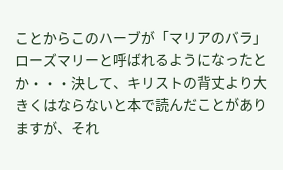ことからこのハーブが「マリアのバラ」ローズマリーと呼ばれるようになったとか・・・決して、キリストの背丈より大きくはならないと本で読んだことがありますが、それ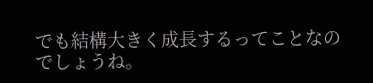でも結構大きく成長するってことなのでしょうね。